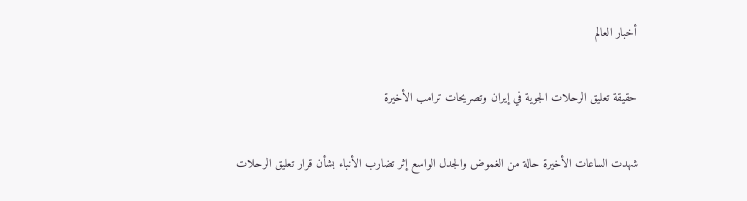أخبار العالم

حقيقة تعليق الرحلات الجوية في إيران وتصريحات ترامب الأخيرة

شهدت الساعات الأخيرة حالة من الغموض والجدل الواسع إثر تضارب الأنباء بشأن قرار تعليق الرحلات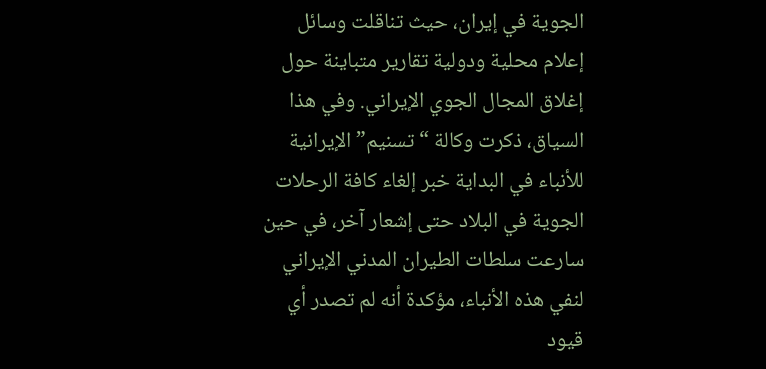الجوية في إيران، حيث تناقلت وسائل إعلام محلية ودولية تقارير متباينة حول إغلاق المجال الجوي الإيراني. وفي هذا السياق، ذكرت وكالة “تسنيم” الإيرانية للأنباء في البداية خبر إلغاء كافة الرحلات الجوية في البلاد حتى إشعار آخر، في حين سارعت سلطات الطيران المدني الإيراني لنفي هذه الأنباء، مؤكدة أنه لم تصدر أي قيود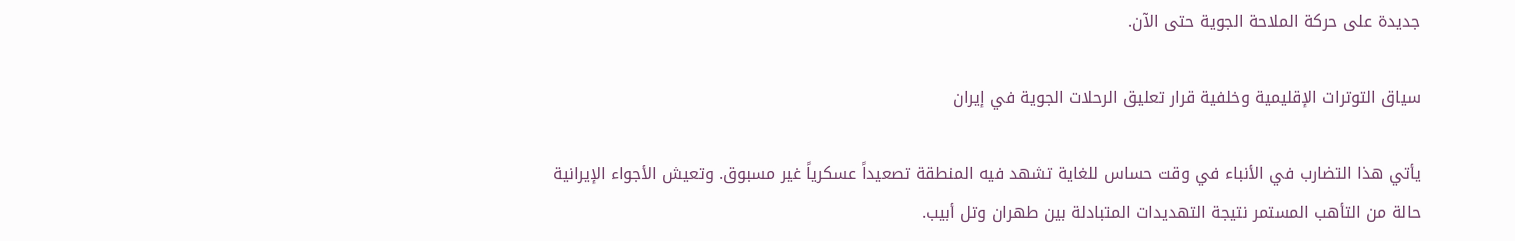جديدة على حركة الملاحة الجوية حتى الآن.

سياق التوترات الإقليمية وخلفية قرار تعليق الرحلات الجوية في إيران

يأتي هذا التضارب في الأنباء في وقت حساس للغاية تشهد فيه المنطقة تصعيداً عسكرياً غير مسبوق. وتعيش الأجواء الإيرانية حالة من التأهب المستمر نتيجة التهديدات المتبادلة بين طهران وتل أبيب.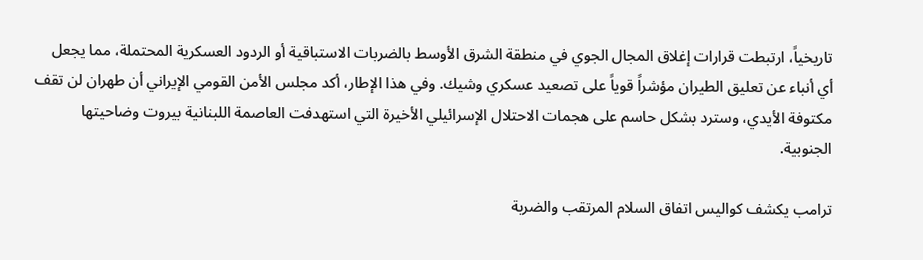تاريخياً، ارتبطت قرارات إغلاق المجال الجوي في منطقة الشرق الأوسط بالضربات الاستباقية أو الردود العسكرية المحتملة، مما يجعل أي أنباء عن تعليق الطيران مؤشراً قوياً على تصعيد عسكري وشيك. وفي هذا الإطار، أكد مجلس الأمن القومي الإيراني أن طهران لن تقف مكتوفة الأيدي، وسترد بشكل حاسم على هجمات الاحتلال الإسرائيلي الأخيرة التي استهدفت العاصمة اللبنانية بيروت وضاحيتها الجنوبية.

ترامب يكشف كواليس اتفاق السلام المرتقب والضربة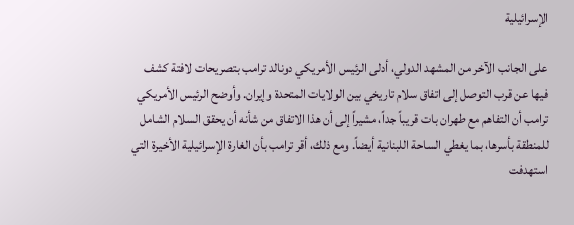الإسرائيلية

على الجانب الآخر من المشهد الدولي، أدلى الرئيس الأمريكي دونالد ترامب بتصريحات لافتة كشف فيها عن قرب التوصل إلى اتفاق سلام تاريخي بين الولايات المتحدة وإيران. وأوضح الرئيس الأمريكي ترامب أن التفاهم مع طهران بات قريباً جداً، مشيراً إلى أن هذا الاتفاق من شأنه أن يحقق السلام الشامل للمنطقة بأسرها، بما يغطي الساحة اللبنانية أيضاً. ومع ذلك، أقر ترامب بأن الغارة الإسرائيلية الأخيرة التي استهدفت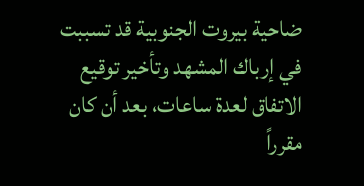ضاحية بيروت الجنوبية قد تسببت في إرباك المشهد وتأخير توقيع الاتفاق لعدة ساعات، بعد أن كان مقرراً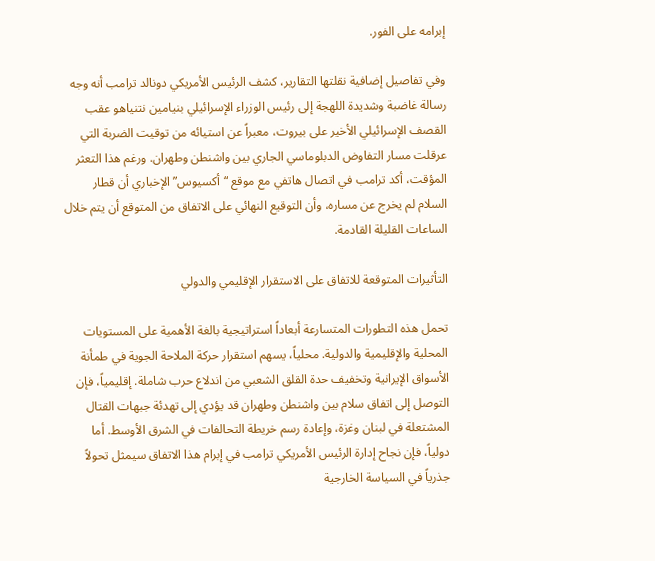إبرامه على الفور.

وفي تفاصيل إضافية نقلتها التقارير، كشف الرئيس الأمريكي دونالد ترامب أنه وجه رسالة غاضبة وشديدة اللهجة إلى رئيس الوزراء الإسرائيلي بنيامين نتنياهو عقب القصف الإسرائيلي الأخير على بيروت، معبراً عن استيائه من توقيت الضربة التي عرقلت مسار التفاوض الدبلوماسي الجاري بين واشنطن وطهران. ورغم هذا التعثر المؤقت، أكد ترامب في اتصال هاتفي مع موقع “أكسيوس” الإخباري أن قطار السلام لم يخرج عن مساره، وأن التوقيع النهائي على الاتفاق من المتوقع أن يتم خلال الساعات القليلة القادمة.

التأثيرات المتوقعة للاتفاق على الاستقرار الإقليمي والدولي

تحمل هذه التطورات المتسارعة أبعاداً استراتيجية بالغة الأهمية على المستويات المحلية والإقليمية والدولية. محلياً، يسهم استقرار حركة الملاحة الجوية في طمأنة الأسواق الإيرانية وتخفيف حدة القلق الشعبي من اندلاع حرب شاملة. إقليمياً، فإن التوصل إلى اتفاق سلام بين واشنطن وطهران قد يؤدي إلى تهدئة جبهات القتال المشتعلة في لبنان وغزة، وإعادة رسم خريطة التحالفات في الشرق الأوسط. أما دولياً، فإن نجاح إدارة الرئيس الأمريكي ترامب في إبرام هذا الاتفاق سيمثل تحولاً جذرياً في السياسة الخارجية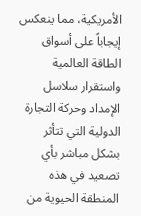الأمريكية، مما ينعكس إيجاباً على أسواق الطاقة العالمية واستقرار سلاسل الإمداد وحركة التجارة الدولية التي تتأثر بشكل مباشر بأي تصعيد في هذه المنطقة الحيوية من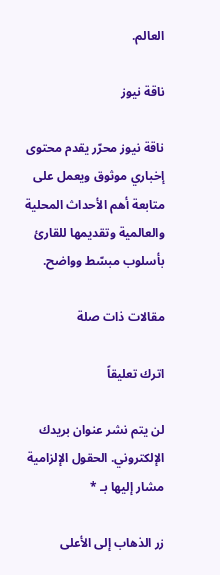العالم.

ناقة نيوز

ناقة نيوز محرّر يقدم محتوى إخباري موثوق ويعمل على متابعة أهم الأحداث المحلية والعالمية وتقديمها للقارئ بأسلوب مبسّط وواضح.

مقالات ذات صلة

اترك تعليقاً

لن يتم نشر عنوان بريدك الإلكتروني. الحقول الإلزامية مشار إليها بـ *

زر الذهاب إلى الأعلى